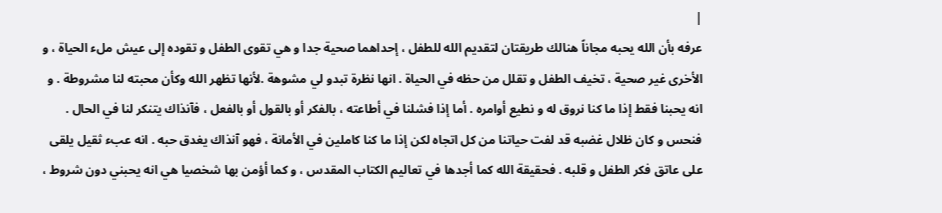|
عرفه بأن الله يحبه مجاناً هنالك طريقتان لتقديم الله للطفل ، إحداهما صحية جدا و هي تقوى الطفل و تقوده إلى عيش ملء الحياة ، و الأخرى غير صحية ، تخيف الطفل و تقلل من حظه في الحياة . انها نظرة تبدو لي مشوهة .لأنها تظهر الله وكأن محبته لنا مشروطة . و انه يحبنا فقط إذا ما كنا نروق له و نطيع أوامره . أما إذا فشلنا في أطاعته ، بالفكر أو بالقول أو بالفعل ، فآنذاك يتنكر لنا في الحال . فنحس و كان ظلال غضبه قد لفت حياتنا من كل اتجاه لكن إذا ما كنا كاملين في الأمانة ، فهو آنذاك يغدق حبه . انه عبء ثقيل يلقى على عاتق فكر الطفل و قلبه . فحقيقة الله كما أجدها في تعاليم الكتاب المقدس ، و كما أؤمن بها شخصيا هي انه يحبني دون شروط ،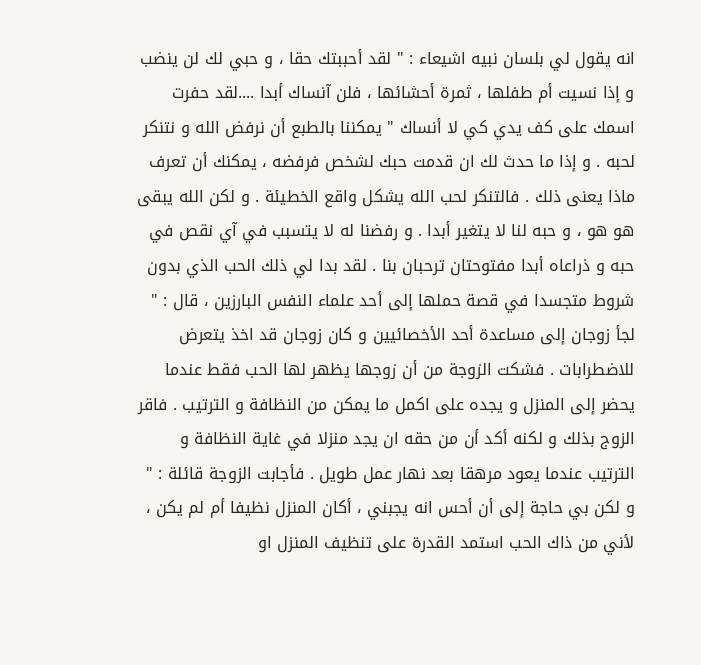انه يقول لي بلسان نبيه اشيعاء : " لقد أحببتك حقا ، و حبي لك لن ينضب و إذا نسيت أم طفلها ، ثمرة أحشائها ، فلن آنساك أبدا ....لقد حفرت اسمك على كف يدي كي لا أنساك " يمكننا بالطبع أن نرفض الله و نتنكر لحبه . و إذا ما حدث لك ان قدمت حبك لشخص فرفضه ، يمكنك أن تعرف ماذا يعنى ذلك . فالتنكر لحب الله يشكل واقع الخطيئة . و لكن الله يبقى هو هو ، و حبه لنا لا يتغير أبدا . و رفضنا له لا يتسبب في آي نقص في حبه و ذراعاه أبدا مفتوحتان ترحبان بنا . لقد بدا لي ذلك الحب الذي بدون شروط متجسدا في قصة حملها إلى أحد علماء النفس البارزين ، قال : " لجأ زوجان إلى مساعدة أحد الأخصائيين و كان زوجان قد اخذ يتعرض للاضطرابات . فشكت الزوجة من أن زوجها يظهر لها الحب فقط عندما يحضر إلى المنزل و يجده على اكمل ما يمكن من النظافة و الترتيب . فاقر الزوج بذلك و لكنه أكد أن من حقه ان يجد منزلا في غاية النظافة و الترتيب عندما يعود مرهقا بعد نهار عمل طويل . فأجابت الزوجة قائلة : " و لكن بي حاجة إلى أن أحس انه يجبني ، أكان المنزل نظيفا أم لم يكن ، لأني من ذاك الحب استمد القدرة على تنظيف المنزل او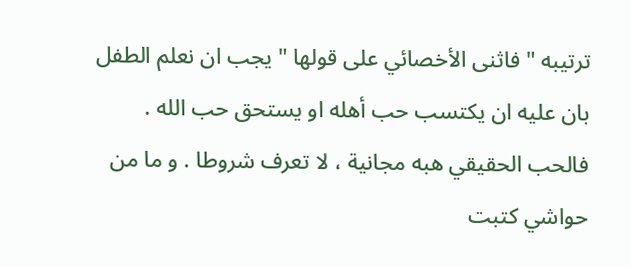ترتيبه " فاثنى الأخصائي على قولها " يجب ان نعلم الطفل بان عليه ان يكتسب حب أهله او يستحق حب الله . فالحب الحقيقي هبه مجانية ، لا تعرف شروطا . و ما من حواشي كتبت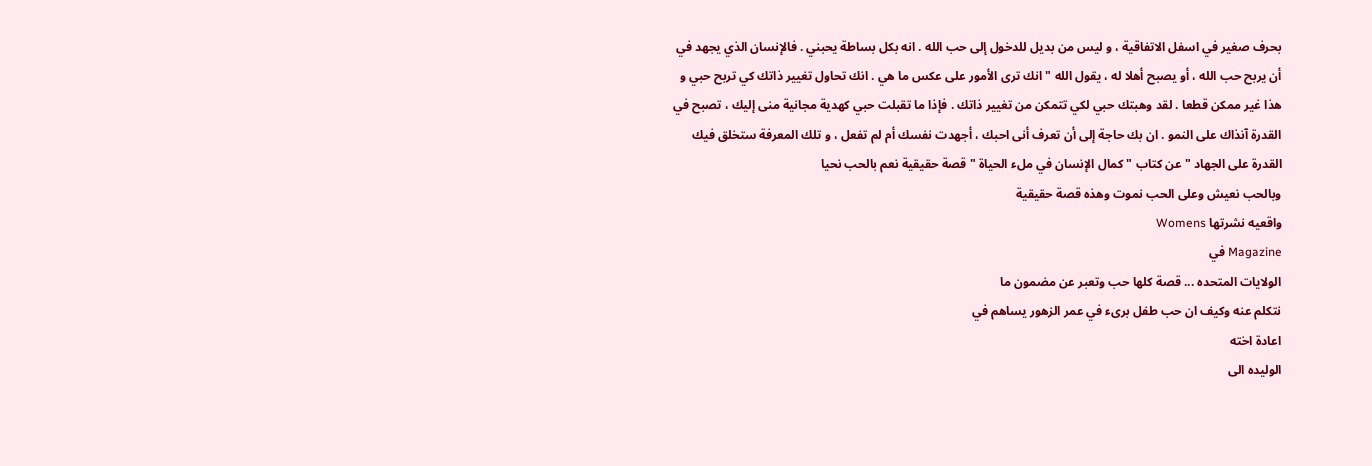بحرف صغير في اسفل الاتفاقية ، و ليس من بديل للدخول إلى حب الله . انه بكل بساطة يحبني . فالإنسان الذي يجهد في أن يربح حب الله ، أو يصبح أهلا له ، يقول الله " انك ترى الأمور على عكس ما هي . انك تحاول تغيير ذاتك كي تربح حبي و هذا غير ممكن قطعا . لقد وهبتك حبي لكي تتمكن من تغيير ذاتك . فإذا ما تقبلت حبي كهدية مجانية منى إليك ، تصبح في القدرة آنذاك على النمو . ان بك حاجة إلى أن تعرف أنى احبك ، أجهدت نفسك أم لم تفعل ، و تلك المعرفة ستخلق فيك القدرة على الجهاد " عن كتاب " كمال الإنسان في ملء الحياة " قصة حقيقية نعم بالحب نحيا
وبالحب نعيش وعلى الحب نموت وهذه قصة حقيقية
واقعيه نشرتها Womens
Magazine في
الولايات المتحده ... قصة كلها حب وتعبر عن مضمون ما
نتكلم عنه وكيف ان حب طفل برىء في عمر الزهور يساهم في
اعادة اخته
الوليده الى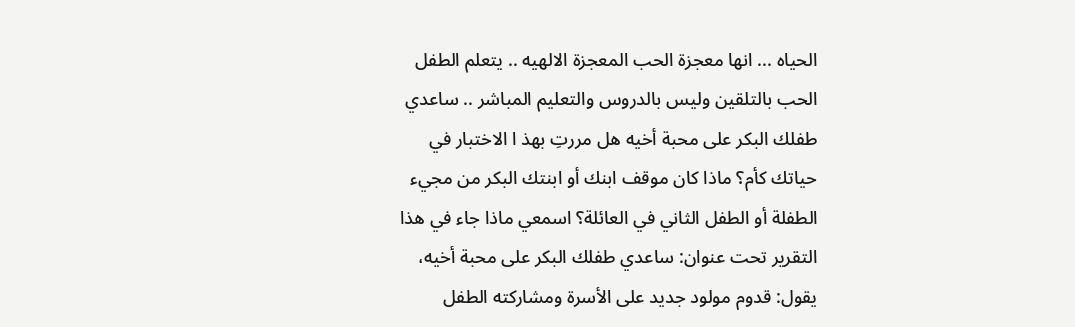الحياه ... انها معجزة الحب المعجزة الالهيه .. يتعلم الطفل
الحب بالتلقين وليس بالدروس والتعليم المباشر .. ساعدي طفلك البكر على محبة أخيه هل مررتِ بهذ ا الاختبار في حياتك كأم؟ ماذا كان موقف ابنك أو ابنتك البكر من مجيء الطفلة أو الطفل الثاني في العائلة؟ اسمعي ماذا جاء في هذا التقرير تحت عنوان: ساعدي طفلك البكر على محبة أخيه، يقول: قدوم مولود جديد على الأسرة ومشاركته الطفل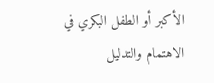الأكبر أو الطفل البكري في الاهتمام والتدليل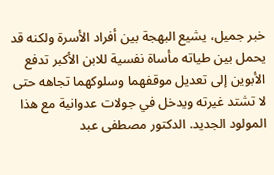خبر جميل، يشيع البهجة بين أفراد الأسرة ولكنه قد يحمل بين طياته مأساة نفسية للابن الأكبر تدفع الأبوين إلى تعديل موقفهما وسلوكهما تجاهه حتى لا تشتد غيرته ويدخل في جولات عدوانية مع هذا المولود الجديد. الدكتور مصطفى عبد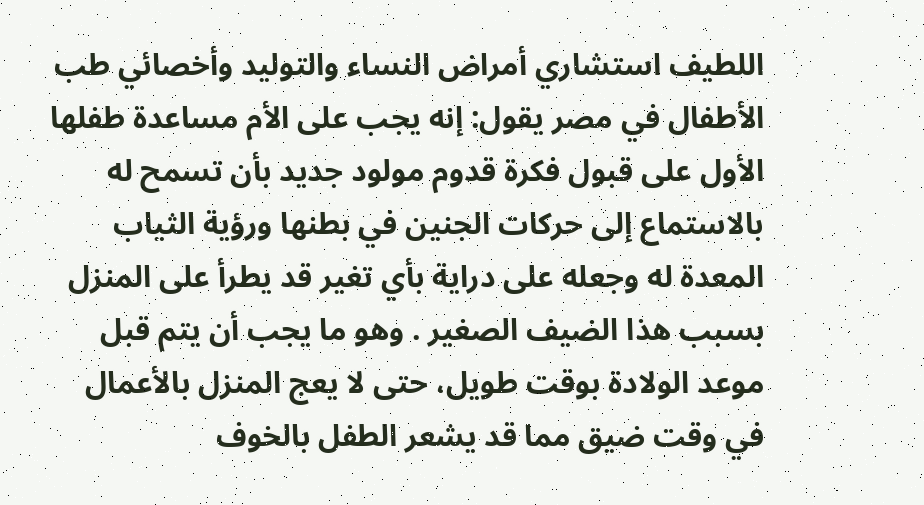اللطيف استشاري أمراض النساء والتوليد وأخصائي طب الأطفال في مصر يقول: إنه يجب على الأم مساعدة طفلها الأول على قبول فكرة قدوم مولود جديد بأن تسمح له بالاستماع إلى حركات الجنين في بطنها ورؤية الثياب المعدة له وجعله على دراية بأي تغير قد يطرأ على المنزل بسبب هذا الضيف الصغير . وهو ما يجب أن يتم قبل موعد الولادة بوقت طويل، حتى لا يعج المنزل بالأعمال في وقت ضيق مما قد يشعر الطفل بالخوف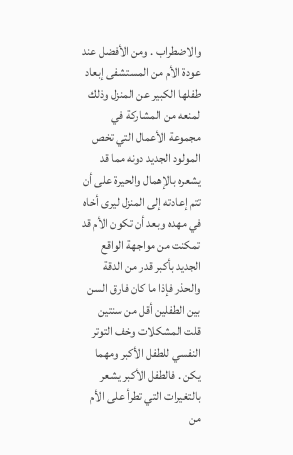والاضطراب . ومن الأفضل عند عودة الأم من المستشفى إبعاد طفلها الكبير عن المنزل وذلك لمنعه من المشاركة في مجموعة الأعمال التي تخص المولود الجديد دونه مما قد يشعره بالإهمال والحيرة على أن تتم إعادته إلى المنزل ليرى أخاه في مهده وبعد أن تكون الأم قد تمكنت من مواجهة الواقع الجديد بأكبر قدر من الدقة والحذر فإذا ما كان فارق السن بين الطفلين أقل من سنتين قلت المشكلات وخف التوتر النفسي للطفل الأكبر ومهما يكن . فالطفل الأكبر يشعر بالتغيرات التي تطرأ على الأم من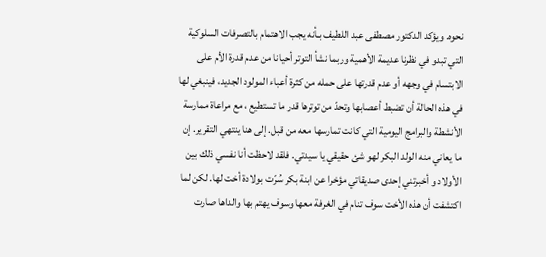نحوه. ويؤكد الدكتور مصطفى عبد اللطيف بـأنه يجب الاهتمام بالتصرفات السلوكية التي تبدو في نظرنا عديمة الأهمية وربما نشأ التوتر أحيانا من عدم قدرة الأم على الابتسام في وجهه أو عدم قدرتها على حمله من كثرة أعباء المولود الجديد، فينبغي لها في هذه الحالة أن تضبط أعصابها وتحدّ من توترها قدر ما تستطيع ، مع مراعاة ممارسة الأنشطة والبرامج اليومية التي كانت تمارسها معه من قبل. إلى هنا ينتهي التقرير. إن ما يعاني منه الولد البكر لهو شئ حقيقي يا سيدتي. فلقد لاحظت أنا نفسي ذلك بين الأولاد و أخبرتني إحدى صديقاتي مؤخرا عن ابنة بكر سُرّت بولادة أخت لها. لكن لما اكتشفت أن هذه الأخت سوف تنام في الغرفة معها وسوف يهتم بها والداها صارت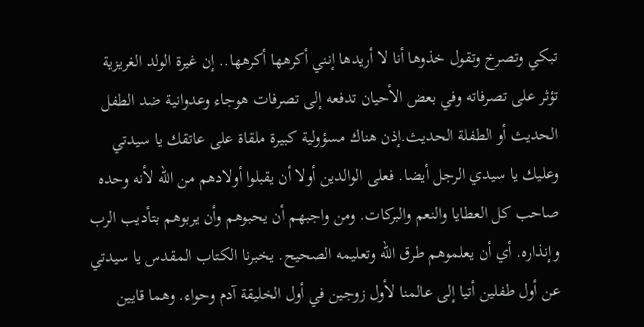تبكي وتصرخ وتقول خذوها أنا لا أريدها إنني أكرهها أكرهها.. إن غيرة الولد الغريزية تؤثر على تصرفاته وفي بعض الأحيان تدفعه إلى تصرفات هوجاء وعدوانية ضد الطفل الحديث أو الطفلة الحديث.إذن هناك مسؤولية كبيرة ملقاة على عاتقك يا سيدتي وعليك يا سيدي الرجل أيضا. فعلى الوالدين أولا أن يقبلوا أولادهم من الله لأنه وحده صاحب كل العطايا والنعم والبركات. ومن واجبهم أن يحبوهم وأن يربوهم بتأديب الرب وإنذاره. أي أن يعلموهم طرق الله وتعليمه الصحيح. يخبرنا الكتاب المقدس يا سيدتي عن أول طفلين أتيا إلى عالمنا لأول زوجين في أول الخليقة آدم وحواء. وهما قايين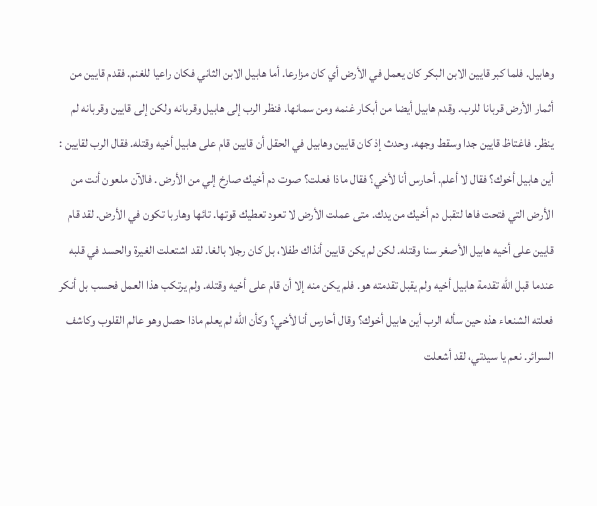وهابيل. فلما كبر قايين الابن البكر كان يعمل في الأرض أي كان مزارعا. أما هابيل الابن الثاني فكان راعيا للغنم. فقدم قايين من أثمار الأرض قربانا للرب. وقدم هابيل أيضا من أبكار غنمه ومن سمانها. فنظر الرب إلى هابيل وقربانه ولكن إلى قايين وقربانه لم ينظر. فاغتاظ قايين جدا وسقط وجهه. وحدث إذ كان قايين وهابيل في الحقل أن قايين قام على هابيل أخيه وقتله. فقال الرب لقايين : أين هابيل أخوك؟ فقال لا أعلم. أحارس أنا لأخي؟ فقال ماذا فعلت؟ صوت دم أخيك صارخ إلي من الأرض . فالآن ملعون أنت من الأرض التي فتحت فاها لتقبل دم أخيك من يدك. متى عملت الأرض لا تعود تعطيك قوتها. تائها وهاربا تكون في الأرض. لقد قام قايين على أخيه هابيل الأصغر سنا وقتله. لكن لم يكن قايين أنذاك طفلا، بل كان رجلا بالغا. لقد اشتعلت الغيرة والحسد في قلبه عندما قبل الله تقدمة هابيل أخيه ولم يقبل تقدمته هو. فلم يكن منه إلا أن قام على أخيه وقتله. ولم يرتكب هذا العمل فحسب بل أنكر فعلته الشنعاء هذه حين سأله الرب أين هابيل أخوك؟ وقال أحارس أنا لأخي؟ وكأن الله لم يعلم ماذا حصل وهو عالم القلوب وكاشف السرائر. نعم يا سيدتي، لقد أشعلت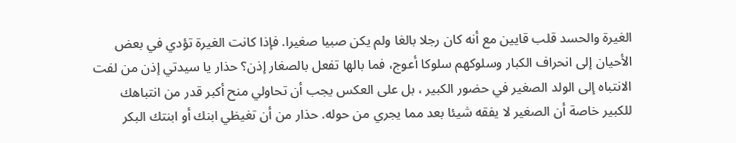الغيرة والحسد قلب قايين مع أنه كان رجلا بالغا ولم يكن صبيا صغيرا. فإذا كانت الغيرة تؤدي في بعض الأحيان إلى انحراف الكبار وسلوكهم سلوكا أعوج، فما بالها تفعل بالصغار إذن؟ حذار يا سيدتي إذن من لفت الانتباه إلى الولد الصغير في حضور الكبير ، بل على العكس يجب أن تحاولي منح أكبر قدر من انتباهك للكبير خاصة أن الصغير لا يفقه شيئا بعد مما يجري من حوله. حذار من أن تغيظي ابنك أو ابنتك البكر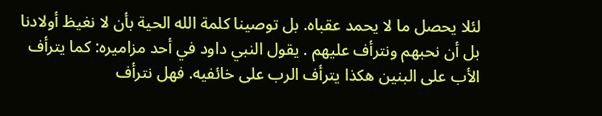لئلا يحصل ما لا يحمد عقباه. بل توصينا كلمة الله الحية بأن لا نغيظ أولادنا بل أن نحبهم ونترأف عليهم . يقول النبي داود في أحد مزاميره: كما يترأف الأب على البنين هكذا يترأف الرب على خائفيه. فهل نترأف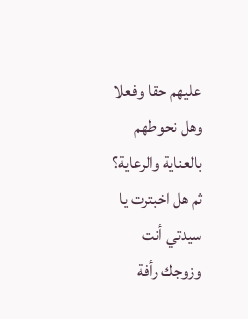عليهم حقا وفعلا وهل نحوطهم بالعناية والرعاية؟ ثم هل اخبترت يا سيدتي أنت وزوجك رأفة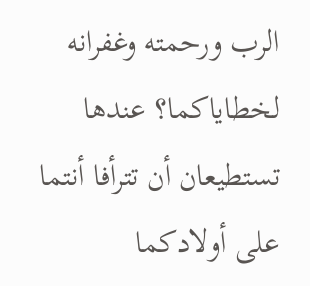الرب ورحمته وغفرانه لخطاياكما؟ عندها تستطيعان أن تترأفا أنتما على أولادكما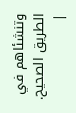وتنشئاهم في الطريق الصحيح.
|